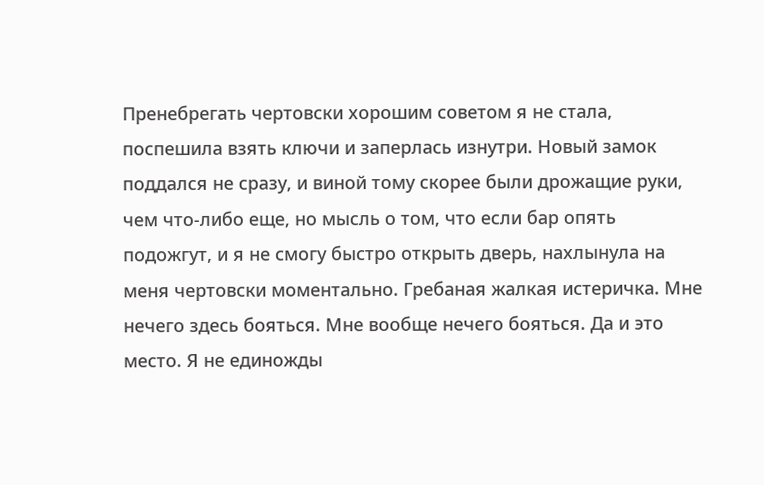Пренебрегать чертовски хорошим советом я не стала, поспешила взять ключи и заперлась изнутри. Новый замок поддался не сразу, и виной тому скорее были дрожащие руки, чем что-либо еще, но мысль о том, что если бар опять подожгут, и я не смогу быстро открыть дверь, нахлынула на меня чертовски моментально. Гребаная жалкая истеричка. Мне нечего здесь бояться. Мне вообще нечего бояться. Да и это место. Я не единожды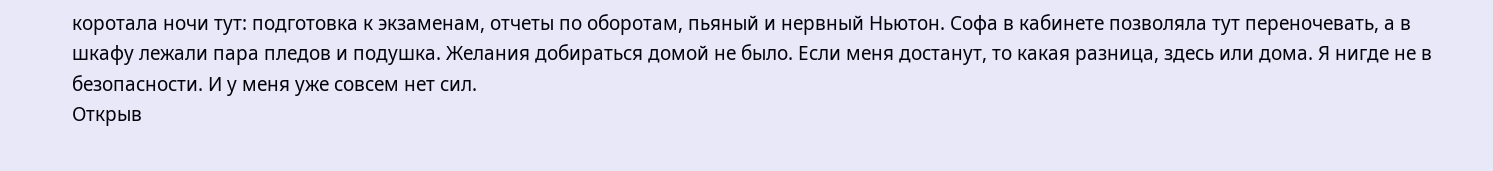коротала ночи тут: подготовка к экзаменам, отчеты по оборотам, пьяный и нервный Ньютон. Софа в кабинете позволяла тут переночевать, а в шкафу лежали пара пледов и подушка. Желания добираться домой не было. Если меня достанут, то какая разница, здесь или дома. Я нигде не в безопасности. И у меня уже совсем нет сил.
Открыв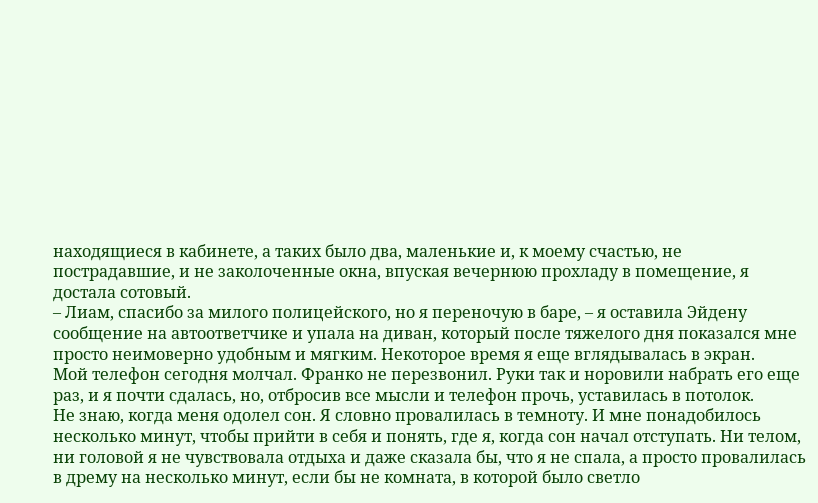находящиеся в кабинете, а таких было два, маленькие и, к моему счастью, не пострадавшие, и не заколоченные окна, впуская вечернюю прохладу в помещение, я достала сотовый.
– Лиам, спасибо за милого полицейского, но я переночую в баре, – я оставила Эйдену сообщение на автоответчике и упала на диван, который после тяжелого дня показался мне просто неимоверно удобным и мягким. Некоторое время я еще вглядывалась в экран.
Мой телефон сегодня молчал. Франко не перезвонил. Руки так и норовили набрать его еще раз, и я почти сдалась, но, отбросив все мысли и телефон прочь, уставилась в потолок.
Не знаю, когда меня одолел сон. Я словно провалилась в темноту. И мне понадобилось несколько минут, чтобы прийти в себя и понять, где я, когда сон начал отступать. Ни телом, ни головой я не чувствовала отдыха и даже сказала бы, что я не спала, а просто провалилась в дрему на несколько минут, если бы не комната, в которой было светло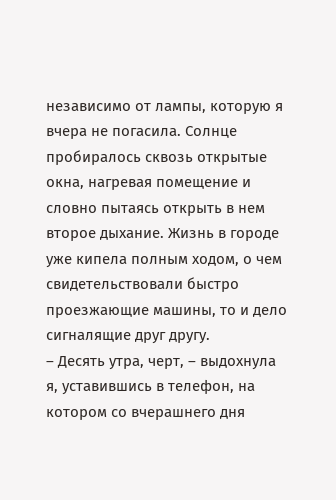независимо от лампы, которую я вчера не погасила. Солнце пробиралось сквозь открытые окна, нагревая помещение и словно пытаясь открыть в нем второе дыхание. Жизнь в городе уже кипела полным ходом, о чем свидетельствовали быстро проезжающие машины, то и дело сигналящие друг другу.
– Десять утра, черт, – выдохнула я, уставившись в телефон, на котором со вчерашнего дня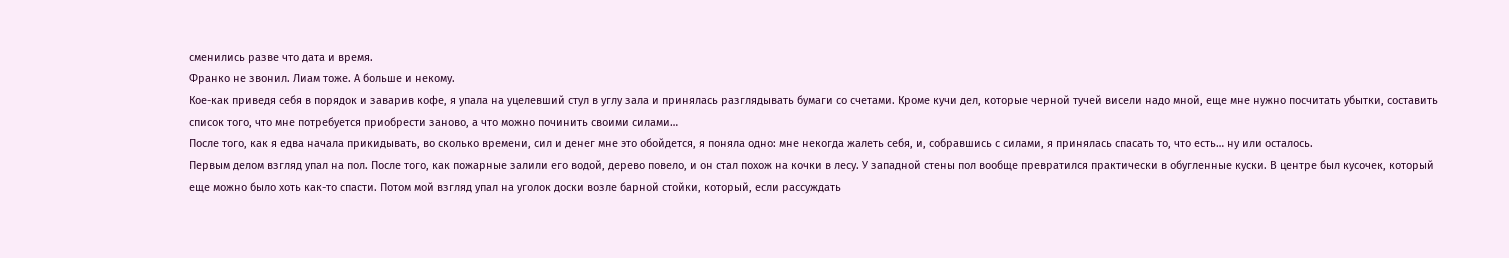сменились разве что дата и время.
Франко не звонил. Лиам тоже. А больше и некому.
Кое-как приведя себя в порядок и заварив кофе, я упала на уцелевший стул в углу зала и принялась разглядывать бумаги со счетами. Кроме кучи дел, которые черной тучей висели надо мной, еще мне нужно посчитать убытки, составить список того, что мне потребуется приобрести заново, а что можно починить своими силами…
После того, как я едва начала прикидывать, во сколько времени, сил и денег мне это обойдется, я поняла одно: мне некогда жалеть себя, и, собравшись с силами, я принялась спасать то, что есть… ну или осталось.
Первым делом взгляд упал на пол. После того, как пожарные залили его водой, дерево повело, и он стал похож на кочки в лесу. У западной стены пол вообще превратился практически в обугленные куски. В центре был кусочек, который еще можно было хоть как-то спасти. Потом мой взгляд упал на уголок доски возле барной стойки, который, если рассуждать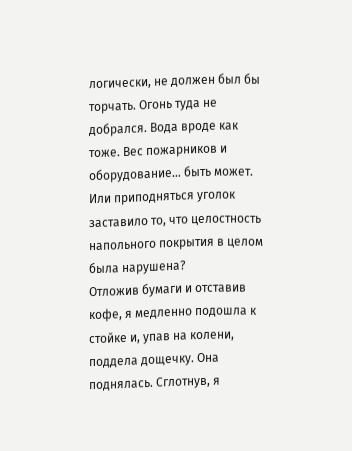логически, не должен был бы торчать. Огонь туда не добрался. Вода вроде как тоже. Вес пожарников и оборудование… быть может. Или приподняться уголок заставило то, что целостность напольного покрытия в целом была нарушена?
Отложив бумаги и отставив кофе, я медленно подошла к стойке и, упав на колени, поддела дощечку. Она поднялась. Сглотнув, я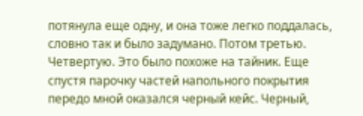потянула еще одну, и она тоже легко поддалась, словно так и было задумано. Потом третью. Четвертую. Это было похоже на тайник. Еще спустя парочку частей напольного покрытия передо мной оказался черный кейс. Черный,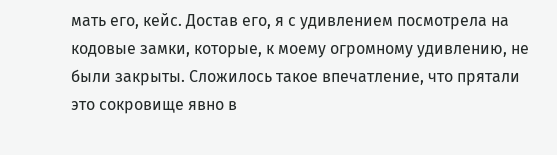мать его, кейс. Достав его, я с удивлением посмотрела на кодовые замки, которые, к моему огромному удивлению, не были закрыты. Сложилось такое впечатление, что прятали это сокровище явно в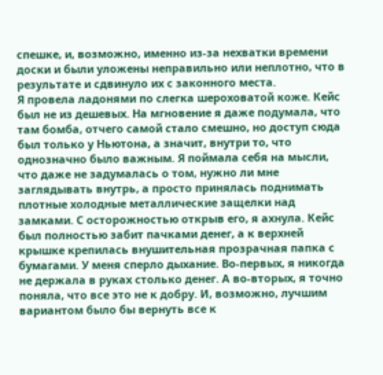спешке, и, возможно, именно из-за нехватки времени доски и были уложены неправильно или неплотно, что в результате и сдвинуло их с законного места.
Я провела ладонями по слегка шероховатой коже. Кейс был не из дешевых. На мгновение я даже подумала, что там бомба, отчего самой стало смешно, но доступ сюда был только у Ньютона, а значит, внутри то, что однозначно было важным. Я поймала себя на мысли, что даже не задумалась о том, нужно ли мне заглядывать внутрь, а просто принялась поднимать плотные холодные металлические защелки над замками. С осторожностью открыв его, я ахнула. Кейс был полностью забит пачками денег, а к верхней крышке крепилась внушительная прозрачная папка с бумагами. У меня сперло дыхание. Во-первых, я никогда не держала в руках столько денег. А во-вторых, я точно поняла, что все это не к добру. И, возможно, лучшим вариантом было бы вернуть все к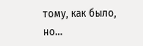тому, как было, но…